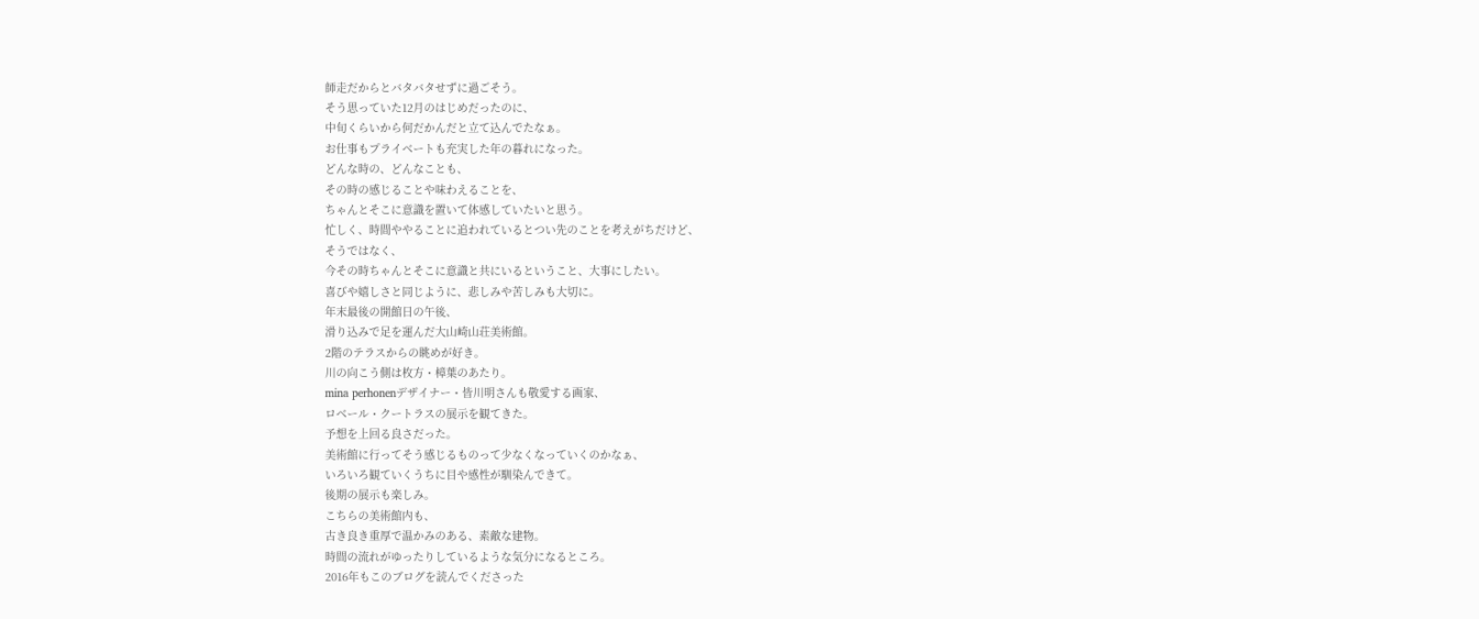師走だからとバタバタせずに過ごそう。
そう思っていた12月のはじめだったのに、
中旬くらいから何だかんだと立て込んでたなぁ。
お仕事もプライベートも充実した年の暮れになった。
どんな時の、どんなことも、
その時の感じることや味わえることを、
ちゃんとそこに意識を置いて体感していたいと思う。
忙しく、時間ややることに追われているとつい先のことを考えがちだけど、
そうではなく、
今その時ちゃんとそこに意識と共にいるということ、大事にしたい。
喜びや嬉しさと同じように、悲しみや苦しみも大切に。
年末最後の開館日の午後、
滑り込みで足を運んだ大山崎山荘美術館。
2階のテラスからの眺めが好き。
川の向こう側は枚方・樟葉のあたり。
mina perhonenデザイナー・皆川明さんも敬愛する画家、
ロベール・クートラスの展示を観てきた。
予想を上回る良さだった。
美術館に行ってそう感じるものって少なくなっていくのかなぁ、
いろいろ観ていくうちに目や感性が馴染んできて。
後期の展示も楽しみ。
こちらの美術館内も、
古き良き重厚で温かみのある、素敵な建物。
時間の流れがゆったりしているような気分になるところ。
2016年もこのブログを読んでくださった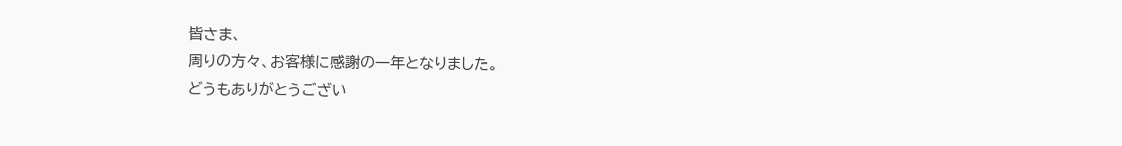皆さま、
周りの方々、お客様に感謝の一年となりました。
どうもありがとうござい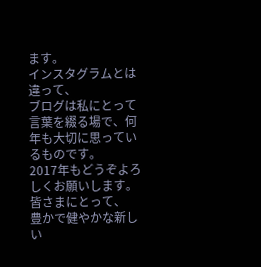ます。
インスタグラムとは違って、
ブログは私にとって言葉を綴る場で、何年も大切に思っているものです。
2017年もどうぞよろしくお願いします。
皆さまにとって、
豊かで健やかな新しい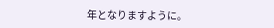年となりますように。